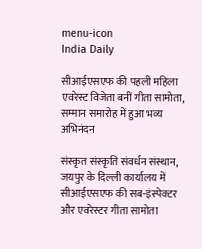menu-icon
India Daily

सीआईएसएफ की पहली महिला एवरेस्ट विजेता बनीं गीता सामोता, सम्मान समारोह में हुआ भव्य अभिनंदन

संस्कृत संस्कृति संवर्धन संस्थान, जयपुर के दिल्ली कार्यालय में सीआईएसएफ की सब-इंस्पेक्टर और एवरेस्टर गीता सामोता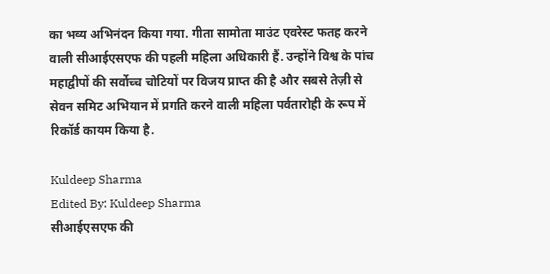का भव्य अभिनंदन किया गया. गीता सामोता माउंट एवरेस्ट फतह करने वाली सीआईएसएफ की पहली महिला अधिकारी हैं. उन्होंने विश्व के पांच महाद्वीपों की सर्वोच्च चोटियों पर विजय प्राप्त की है और सबसे तेज़ी से सेवन समिट अभियान में प्रगति करने वाली महिला पर्वतारोही के रूप में रिकॉर्ड कायम किया है.

Kuldeep Sharma
Edited By: Kuldeep Sharma
सीआईएसएफ की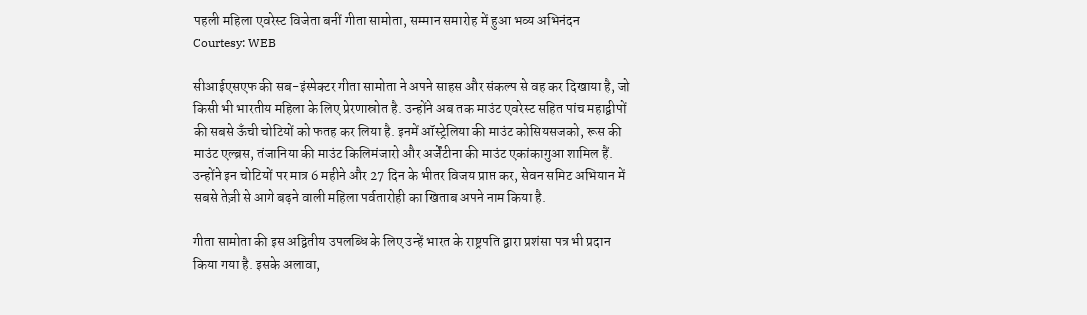पहली महिला एवरेस्ट विजेता बनीं गीता सामोता, सम्मान समारोह में हुआ भव्य अभिनंदन
Courtesy: WEB

सीआईएसएफ की सब-इंस्पेक्टर गीता सामोता ने अपने साहस और संकल्प से वह कर दिखाया है, जो किसी भी भारतीय महिला के लिए प्रेरणास्रोत है. उन्होंने अब तक माउंट एवरेस्ट सहित पांच महाद्वीपों की सबसे ऊँची चोटियों को फतह कर लिया है. इनमें ऑस्ट्रेलिया की माउंट कोसियसजको, रूस की माउंट एल्ब्रस, तंजानिया की माउंट किलिमंजारो और अर्जेंटीना की माउंट एकांकागुआ शामिल हैं. उन्होंने इन चोटियों पर मात्र 6 महीने और 27 दिन के भीतर विजय प्राप्त कर, सेवन समिट अभियान में सबसे तेज़ी से आगे बढ़ने वाली महिला पर्वतारोही का खिताब अपने नाम किया है.

गीता सामोता की इस अद्वितीय उपलब्धि के लिए उन्हें भारत के राष्ट्रपति द्वारा प्रशंसा पत्र भी प्रदान किया गया है. इसके अलावा,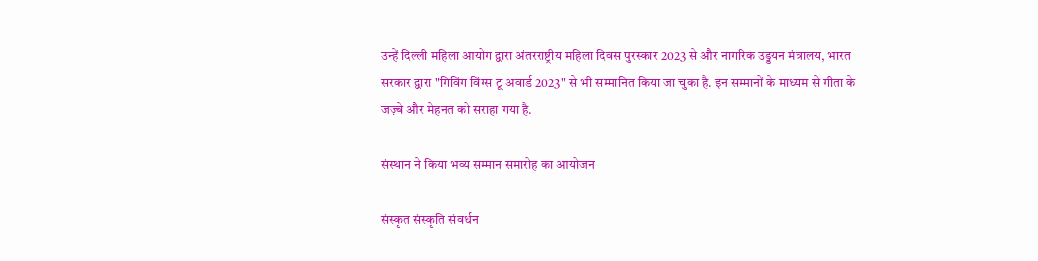उन्हें दिल्ली महिला आयोग द्वारा अंतरराष्ट्रीय महिला दिवस पुरस्कार 2023 से और नागरिक उड्डयन मंत्रालय, भारत सरकार द्वारा "गिविंग विंग्स टू अवार्ड 2023" से भी सम्मानित किया जा चुका है. इन सम्मानों के माध्यम से गीता के जज़्बे और मेहनत को सराहा गया है.

संस्थान ने किया भव्य सम्मान समारोह का आयोजन

संस्कृत संस्कृति संवर्धन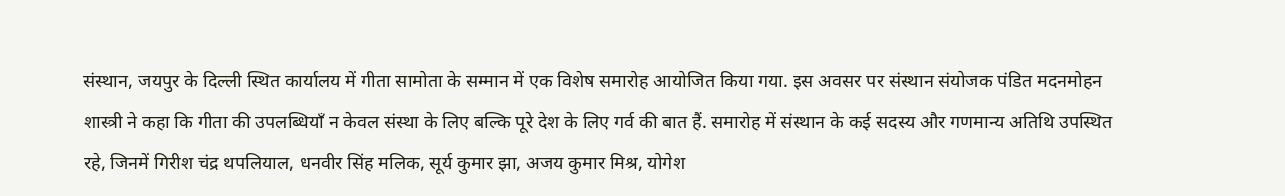संस्थान, जयपुर के दिल्ली स्थित कार्यालय में गीता सामोता के सम्मान में एक विशेष समारोह आयोजित किया गया. इस अवसर पर संस्थान संयोजक पंडित मदनमोहन शास्त्री ने कहा कि गीता की उपलब्धियाँ न केवल संस्था के लिए बल्कि पूरे देश के लिए गर्व की बात हैं. समारोह में संस्थान के कई सदस्य और गणमान्य अतिथि उपस्थित रहे, जिनमें गिरीश चंद्र थपलियाल, धनवीर सिंह मलिक, सूर्य कुमार झा, अजय कुमार मिश्र, योगेश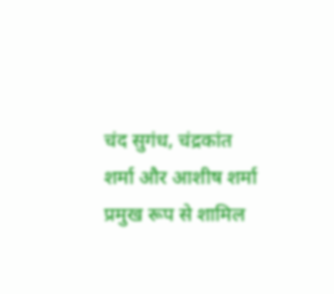चंद सुगंध, चंद्रकांत शर्मा और आशीष शर्मा प्रमुख रूप से शामिल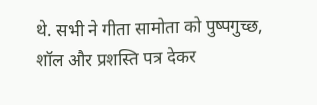थे. सभी ने गीता सामोता को पुष्पगुच्छ, शॉल और प्रशस्ति पत्र देकर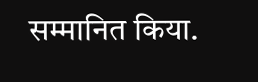सम्मानित किया.